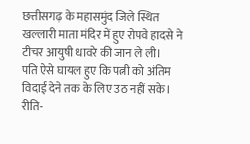छत्तीसगढ़ के महासमुंद जिले स्थित खल्लारी माता मंदिर में हुए रोपवे हादसे ने टीचर आयुषी धावरे की जान ले ली।
पति ऐसे घायल हुए कि पत्नी को अंतिम विदाई देने तक के लिए उठ नहीं सके।
रीति-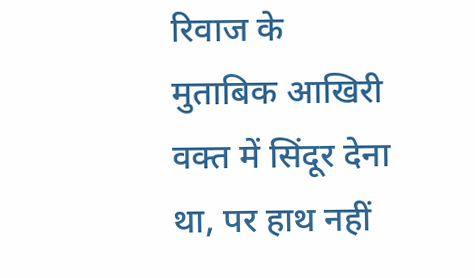रिवाज के मुताबिक आखिरी वक्त में सिंदूर देना था, पर हाथ नहीं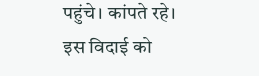पहुंचे। कांपते रहे। इस विदाई को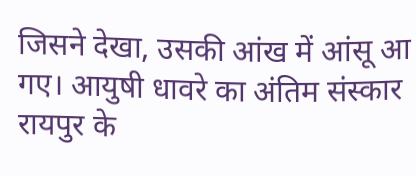जिसने देखा, उसकी आंख में आंसू आ गए। आयुषी धावरे का अंतिम संस्कार रायपुर के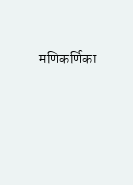मणिकर्णिका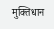मुक्तिधान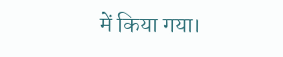में किया गया।